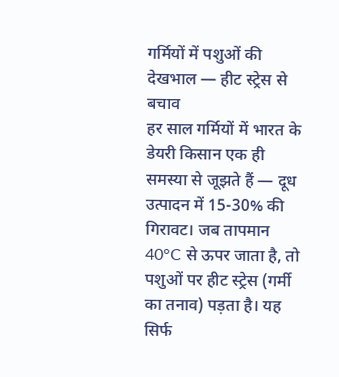गर्मियों में पशुओं की देखभाल — हीट स्ट्रेस से बचाव
हर साल गर्मियों में भारत के डेयरी किसान एक ही समस्या से जूझते हैं — दूध उत्पादन में 15-30% की गिरावट। जब तापमान 40°C से ऊपर जाता है, तो पशुओं पर हीट स्ट्रेस (गर्मी का तनाव) पड़ता है। यह सिर्फ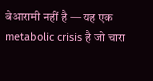बेआरामी नहीं है — यह एक metabolic crisis है जो चारा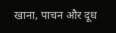खाना, पाचन और दूध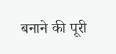बनाने की पूरी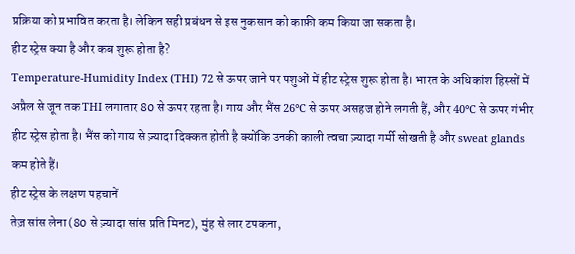प्रक्रिया को प्रभावित करता है। लेकिन सही प्रबंधन से इस नुकसान को काफ़ी कम किया जा सकता है।
हीट स्ट्रेस क्या है और कब शुरू होता है?
Temperature-Humidity Index (THI) 72 से ऊपर जाने पर पशुओं में हीट स्ट्रेस शुरू होता है। भारत के अधिकांश हिस्सों में अप्रैल से जून तक THI लगातार 80 से ऊपर रहता है। गाय और भैंस 26°C से ऊपर असहज होने लगती हैं, और 40°C से ऊपर गंभीर हीट स्ट्रेस होता है। भैंस को गाय से ज़्यादा दिक्कत होती है क्योंकि उनकी काली त्वचा ज़्यादा गर्मी सोखती है और sweat glands कम होते हैं।
हीट स्ट्रेस के लक्षण पहचानें
तेज़ सांस लेना (80 से ज़्यादा सांस प्रति मिनट), मुंह से लार टपकना,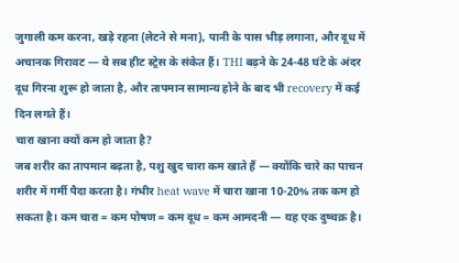जुगाली कम करना, खड़े रहना (लेटने से मना), पानी के पास भीड़ लगाना, और दूध में अचानक गिरावट — ये सब हीट स्ट्रेस के संकेत हैं। THI बढ़ने के 24-48 घंटे के अंदर दूध गिरना शुरू हो जाता है, और तापमान सामान्य होने के बाद भी recovery में कई दिन लगते हैं।
चारा खाना क्यों कम हो जाता है?
जब शरीर का तापमान बढ़ता है, पशु खुद चारा कम खाते हैं — क्योंकि चारे का पाचन शरीर में गर्मी पैदा करता है। गंभीर heat wave में चारा खाना 10-20% तक कम हो सकता है। कम चारा = कम पोषण = कम दूध = कम आमदनी — यह एक दुष्चक्र है।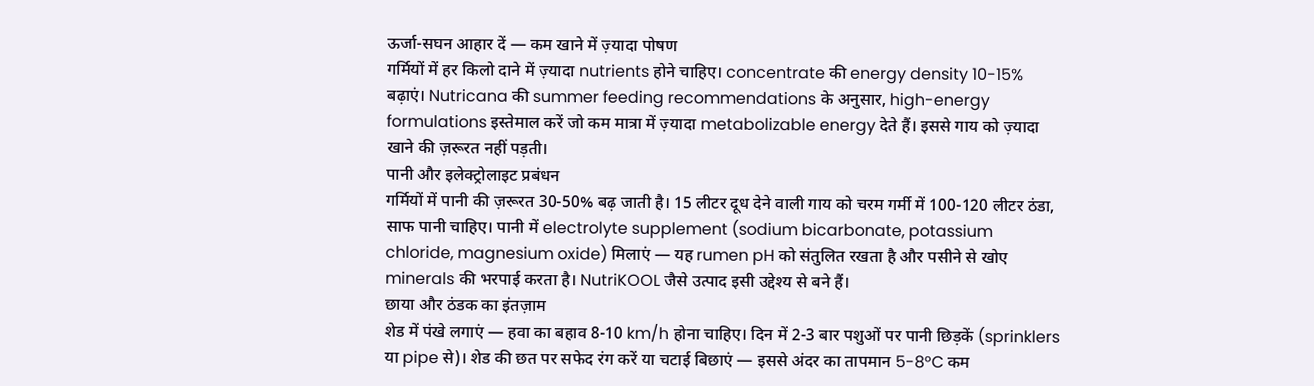ऊर्जा-सघन आहार दें — कम खाने में ज़्यादा पोषण
गर्मियों में हर किलो दाने में ज़्यादा nutrients होने चाहिए। concentrate की energy density 10-15% बढ़ाएं। Nutricana की summer feeding recommendations के अनुसार, high-energy formulations इस्तेमाल करें जो कम मात्रा में ज़्यादा metabolizable energy देते हैं। इससे गाय को ज़्यादा खाने की ज़रूरत नहीं पड़ती।
पानी और इलेक्ट्रोलाइट प्रबंधन
गर्मियों में पानी की ज़रूरत 30-50% बढ़ जाती है। 15 लीटर दूध देने वाली गाय को चरम गर्मी में 100-120 लीटर ठंडा, साफ पानी चाहिए। पानी में electrolyte supplement (sodium bicarbonate, potassium chloride, magnesium oxide) मिलाएं — यह rumen pH को संतुलित रखता है और पसीने से खोए minerals की भरपाई करता है। NutriKOOL जैसे उत्पाद इसी उद्देश्य से बने हैं।
छाया और ठंडक का इंतज़ाम
शेड में पंखे लगाएं — हवा का बहाव 8-10 km/h होना चाहिए। दिन में 2-3 बार पशुओं पर पानी छिड़कें (sprinklers या pipe से)। शेड की छत पर सफेद रंग करें या चटाई बिछाएं — इससे अंदर का तापमान 5-8°C कम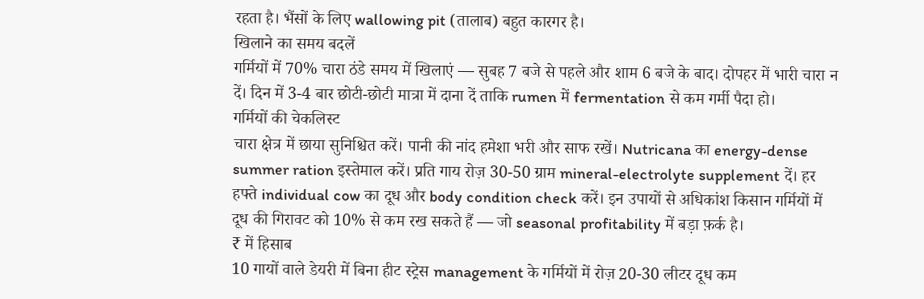रहता है। भैंसों के लिए wallowing pit (तालाब) बहुत कारगर है।
खिलाने का समय बदलें
गर्मियों में 70% चारा ठंडे समय में खिलाएं — सुबह 7 बजे से पहले और शाम 6 बजे के बाद। दोपहर में भारी चारा न दें। दिन में 3-4 बार छोटी-छोटी मात्रा में दाना दें ताकि rumen में fermentation से कम गर्मी पैदा हो।
गर्मियों की चेकलिस्ट
चारा क्षेत्र में छाया सुनिश्चित करें। पानी की नांद हमेशा भरी और साफ रखें। Nutricana का energy-dense summer ration इस्तेमाल करें। प्रति गाय रोज़ 30-50 ग्राम mineral-electrolyte supplement दें। हर हफ्ते individual cow का दूध और body condition check करें। इन उपायों से अधिकांश किसान गर्मियों में दूध की गिरावट को 10% से कम रख सकते हैं — जो seasonal profitability में बड़ा फ़र्क है।
₹ में हिसाब
10 गायों वाले डेयरी में बिना हीट स्ट्रेस management के गर्मियों में रोज़ 20-30 लीटर दूध कम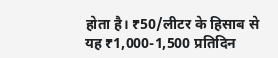होता है। ₹50/लीटर के हिसाब से यह ₹1,000-1,500 प्रतिदिन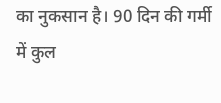का नुकसान है। 90 दिन की गर्मी में कुल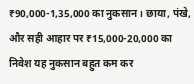₹90,000-1,35,000 का नुकसान। छाया, पंखे, और सही आहार पर ₹15,000-20,000 का निवेश यह नुकसान बहुत कम कर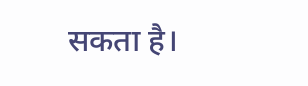सकता है।